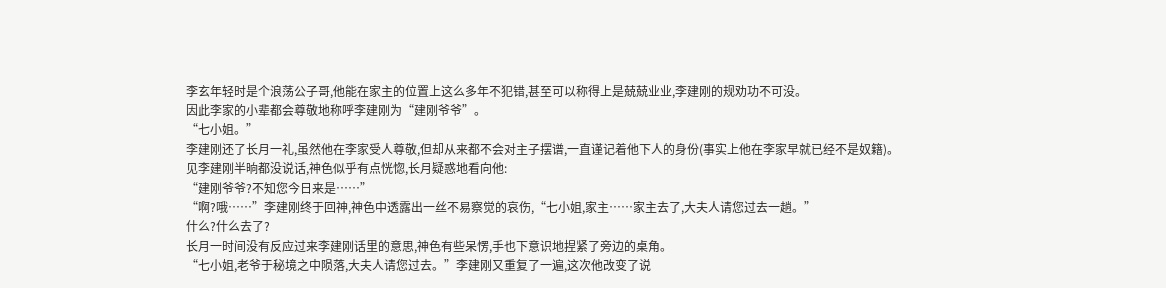李玄年轻时是个浪荡公子哥,他能在家主的位置上这么多年不犯错,甚至可以称得上是兢兢业业,李建刚的规劝功不可没。
因此李家的小辈都会尊敬地称呼李建刚为“建刚爷爷”。
“七小姐。”
李建刚还了长月一礼,虽然他在李家受人尊敬,但却从来都不会对主子摆谱,一直谨记着他下人的身份(事实上他在李家早就已经不是奴籍)。
见李建刚半晌都没说话,神色似乎有点恍惚,长月疑惑地看向他:
“建刚爷爷?不知您今日来是……”
“啊?哦……”李建刚终于回神,神色中透露出一丝不易察觉的哀伤,“七小姐,家主……家主去了,大夫人请您过去一趟。”
什么?什么去了?
长月一时间没有反应过来李建刚话里的意思,神色有些呆愣,手也下意识地捏紧了旁边的桌角。
“七小姐,老爷于秘境之中陨落,大夫人请您过去。”李建刚又重复了一遍,这次他改变了说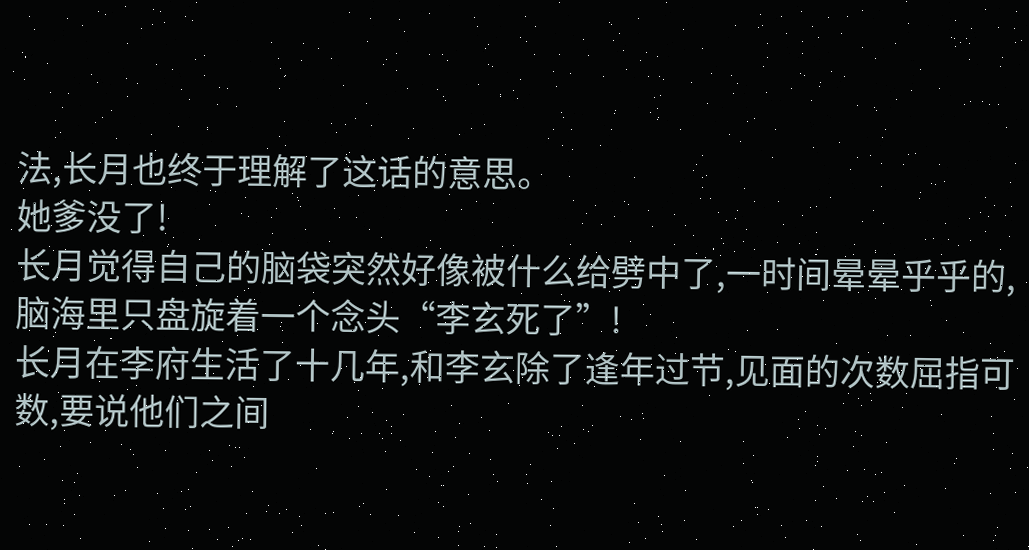法,长月也终于理解了这话的意思。
她爹没了!
长月觉得自己的脑袋突然好像被什么给劈中了,一时间晕晕乎乎的,脑海里只盘旋着一个念头“李玄死了”!
长月在李府生活了十几年,和李玄除了逢年过节,见面的次数屈指可数,要说他们之间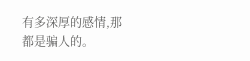有多深厚的感情,那都是骗人的。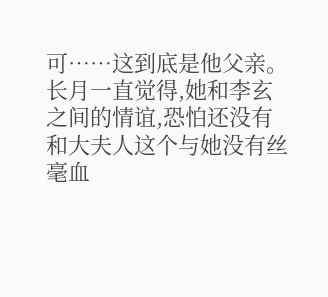可……这到底是他父亲。
长月一直觉得,她和李玄之间的情谊,恐怕还没有和大夫人这个与她没有丝毫血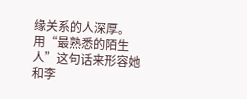缘关系的人深厚。
用“最熟悉的陌生人”这句话来形容她和李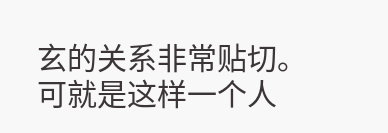玄的关系非常贴切。
可就是这样一个人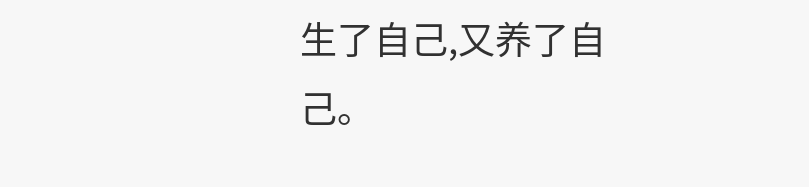生了自己,又养了自己。